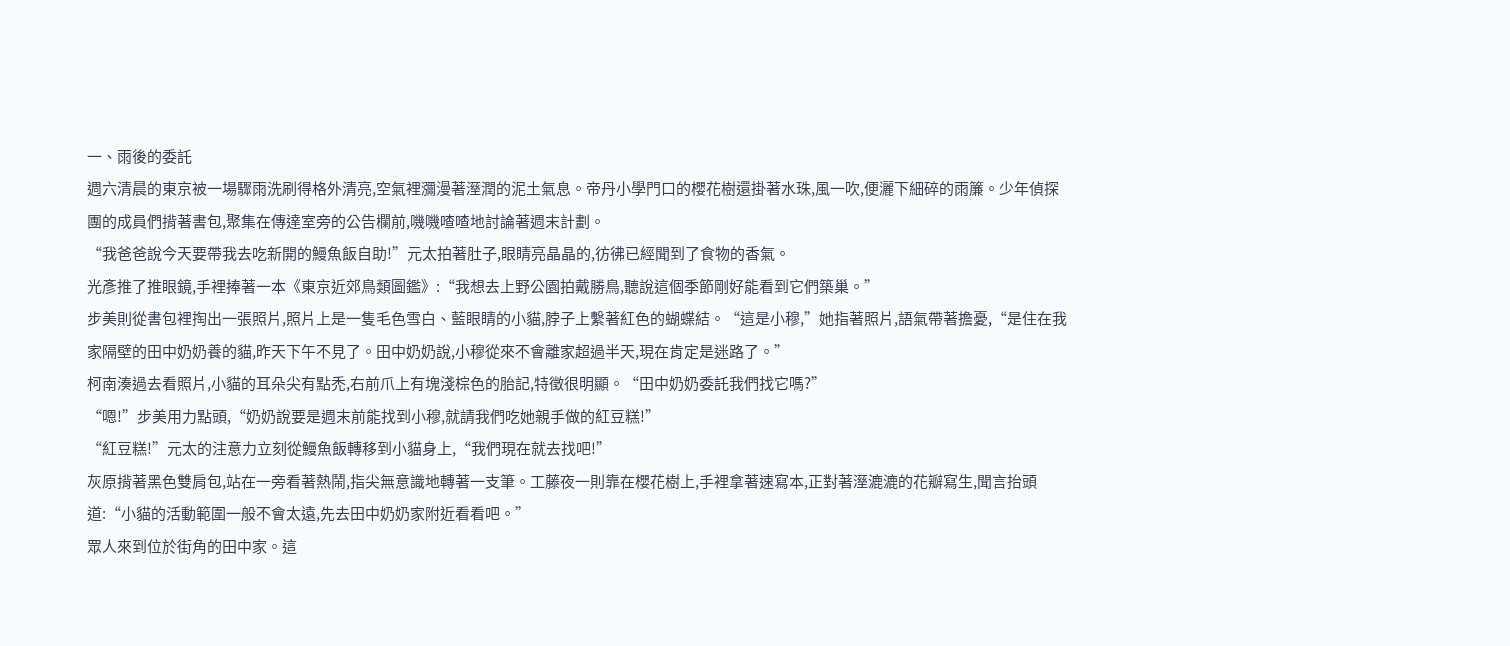一、雨後的委託
週六清晨的東京被一場驟雨洗刷得格外清亮,空氣裡瀰漫著溼潤的泥土氣息。帝丹小學門口的櫻花樹還掛著水珠,風一吹,便灑下細碎的雨簾。少年偵探團的成員們揹著書包,聚集在傳達室旁的公告欄前,嘰嘰喳喳地討論著週末計劃。
“我爸爸說今天要帶我去吃新開的鰻魚飯自助!”元太拍著肚子,眼睛亮晶晶的,彷彿已經聞到了食物的香氣。
光彥推了推眼鏡,手裡捧著一本《東京近郊鳥類圖鑑》:“我想去上野公園拍戴勝鳥,聽說這個季節剛好能看到它們築巢。”
步美則從書包裡掏出一張照片,照片上是一隻毛色雪白、藍眼睛的小貓,脖子上繫著紅色的蝴蝶結。“這是小穆,”她指著照片,語氣帶著擔憂,“是住在我家隔壁的田中奶奶養的貓,昨天下午不見了。田中奶奶說,小穆從來不會離家超過半天,現在肯定是迷路了。”
柯南湊過去看照片,小貓的耳朵尖有點禿,右前爪上有塊淺棕色的胎記,特徵很明顯。“田中奶奶委託我們找它嗎?”
“嗯!”步美用力點頭,“奶奶說要是週末前能找到小穆,就請我們吃她親手做的紅豆糕!”
“紅豆糕!”元太的注意力立刻從鰻魚飯轉移到小貓身上,“我們現在就去找吧!”
灰原揹著黑色雙肩包,站在一旁看著熱鬧,指尖無意識地轉著一支筆。工藤夜一則靠在櫻花樹上,手裡拿著速寫本,正對著溼漉漉的花瓣寫生,聞言抬頭道:“小貓的活動範圍一般不會太遠,先去田中奶奶家附近看看吧。”
眾人來到位於街角的田中家。這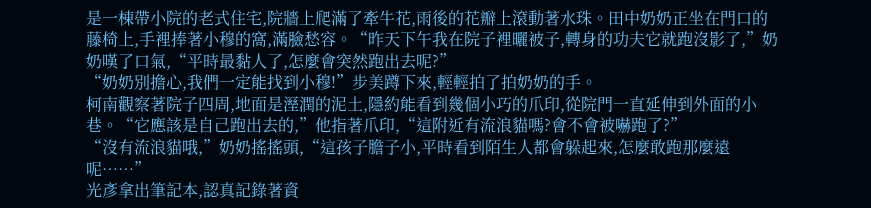是一棟帶小院的老式住宅,院牆上爬滿了牽牛花,雨後的花瓣上滾動著水珠。田中奶奶正坐在門口的藤椅上,手裡捧著小穆的窩,滿臉愁容。“昨天下午我在院子裡曬被子,轉身的功夫它就跑沒影了,”奶奶嘆了口氣,“平時最黏人了,怎麼會突然跑出去呢?”
“奶奶別擔心,我們一定能找到小穆!”步美蹲下來,輕輕拍了拍奶奶的手。
柯南觀察著院子四周,地面是溼潤的泥土,隱約能看到幾個小巧的爪印,從院門一直延伸到外面的小巷。“它應該是自己跑出去的,”他指著爪印,“這附近有流浪貓嗎?會不會被嚇跑了?”
“沒有流浪貓哦,”奶奶搖搖頭,“這孩子膽子小,平時看到陌生人都會躲起來,怎麼敢跑那麼遠呢……”
光彥拿出筆記本,認真記錄著資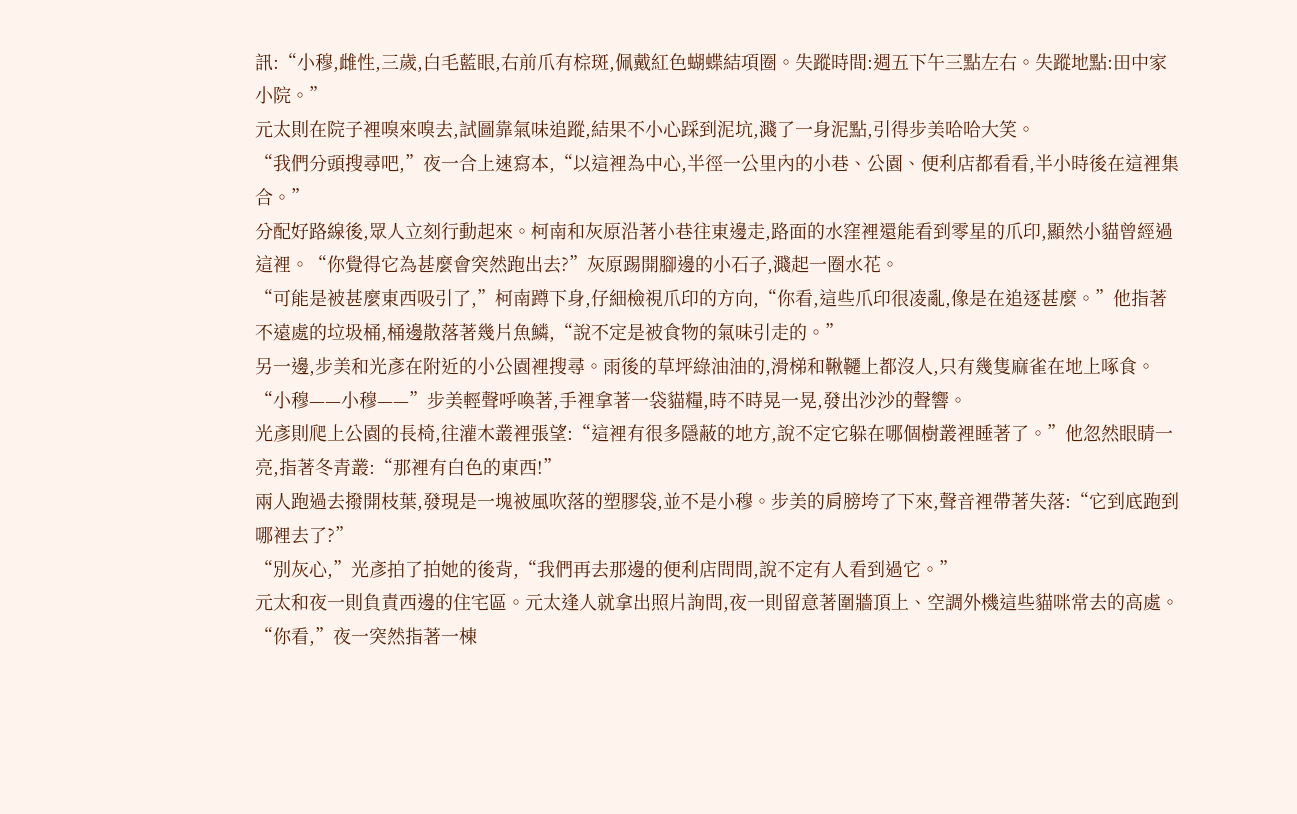訊:“小穆,雌性,三歲,白毛藍眼,右前爪有棕斑,佩戴紅色蝴蝶結項圈。失蹤時間:週五下午三點左右。失蹤地點:田中家小院。”
元太則在院子裡嗅來嗅去,試圖靠氣味追蹤,結果不小心踩到泥坑,濺了一身泥點,引得步美哈哈大笑。
“我們分頭搜尋吧,”夜一合上速寫本,“以這裡為中心,半徑一公里內的小巷、公園、便利店都看看,半小時後在這裡集合。”
分配好路線後,眾人立刻行動起來。柯南和灰原沿著小巷往東邊走,路面的水窪裡還能看到零星的爪印,顯然小貓曾經過這裡。“你覺得它為甚麼會突然跑出去?”灰原踢開腳邊的小石子,濺起一圈水花。
“可能是被甚麼東西吸引了,”柯南蹲下身,仔細檢視爪印的方向,“你看,這些爪印很凌亂,像是在追逐甚麼。”他指著不遠處的垃圾桶,桶邊散落著幾片魚鱗,“說不定是被食物的氣味引走的。”
另一邊,步美和光彥在附近的小公園裡搜尋。雨後的草坪綠油油的,滑梯和鞦韆上都沒人,只有幾隻麻雀在地上啄食。“小穆——小穆——”步美輕聲呼喚著,手裡拿著一袋貓糧,時不時晃一晃,發出沙沙的聲響。
光彥則爬上公園的長椅,往灌木叢裡張望:“這裡有很多隱蔽的地方,說不定它躲在哪個樹叢裡睡著了。”他忽然眼睛一亮,指著冬青叢:“那裡有白色的東西!”
兩人跑過去撥開枝葉,發現是一塊被風吹落的塑膠袋,並不是小穆。步美的肩膀垮了下來,聲音裡帶著失落:“它到底跑到哪裡去了?”
“別灰心,”光彥拍了拍她的後背,“我們再去那邊的便利店問問,說不定有人看到過它。”
元太和夜一則負責西邊的住宅區。元太逢人就拿出照片詢問,夜一則留意著圍牆頂上、空調外機這些貓咪常去的高處。“你看,”夜一突然指著一棟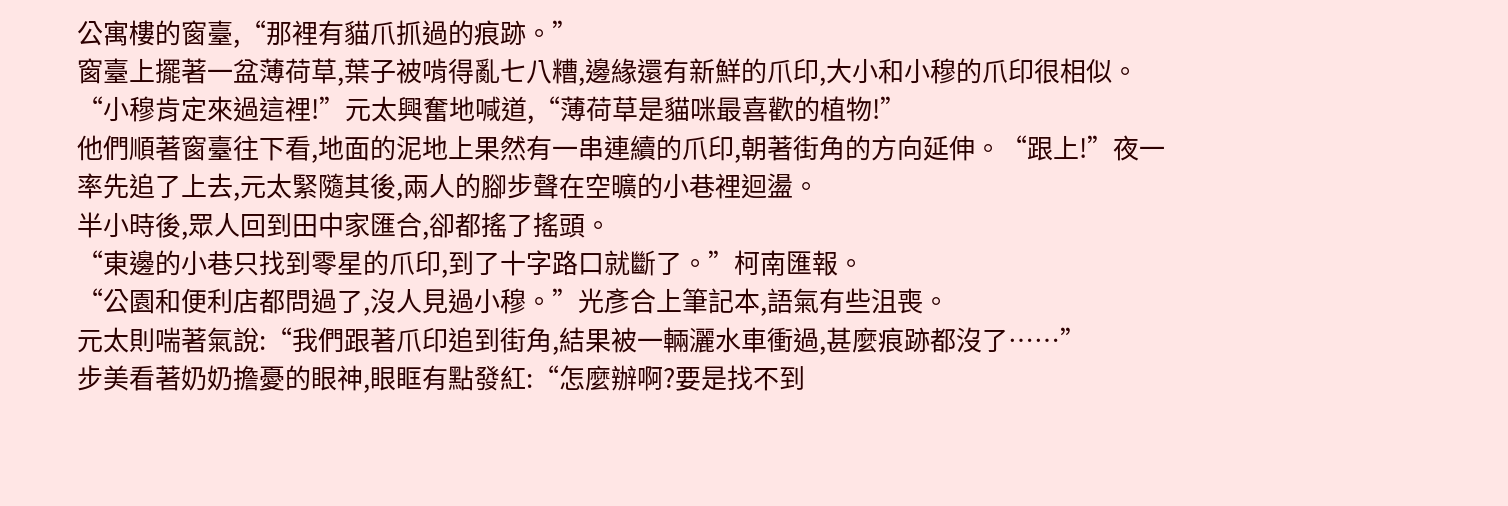公寓樓的窗臺,“那裡有貓爪抓過的痕跡。”
窗臺上擺著一盆薄荷草,葉子被啃得亂七八糟,邊緣還有新鮮的爪印,大小和小穆的爪印很相似。“小穆肯定來過這裡!”元太興奮地喊道,“薄荷草是貓咪最喜歡的植物!”
他們順著窗臺往下看,地面的泥地上果然有一串連續的爪印,朝著街角的方向延伸。“跟上!”夜一率先追了上去,元太緊隨其後,兩人的腳步聲在空曠的小巷裡迴盪。
半小時後,眾人回到田中家匯合,卻都搖了搖頭。
“東邊的小巷只找到零星的爪印,到了十字路口就斷了。”柯南匯報。
“公園和便利店都問過了,沒人見過小穆。”光彥合上筆記本,語氣有些沮喪。
元太則喘著氣說:“我們跟著爪印追到街角,結果被一輛灑水車衝過,甚麼痕跡都沒了……”
步美看著奶奶擔憂的眼神,眼眶有點發紅:“怎麼辦啊?要是找不到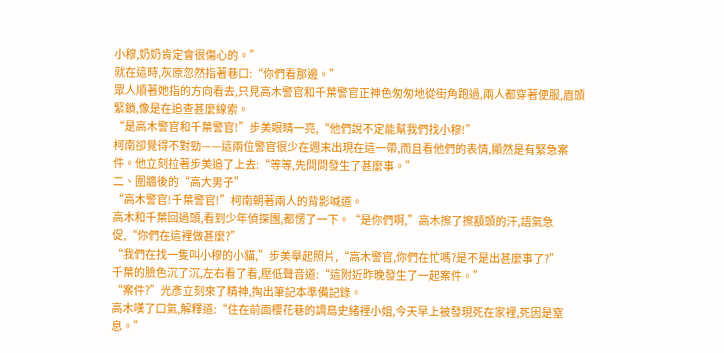小穆,奶奶肯定會很傷心的。”
就在這時,灰原忽然指著巷口:“你們看那邊。”
眾人順著她指的方向看去,只見高木警官和千葉警官正神色匆匆地從街角跑過,兩人都穿著便服,眉頭緊鎖,像是在追查甚麼線索。
“是高木警官和千葉警官!”步美眼睛一亮,“他們說不定能幫我們找小穆!”
柯南卻覺得不對勁——這兩位警官很少在週末出現在這一帶,而且看他們的表情,顯然是有緊急案件。他立刻拉著步美追了上去:“等等,先問問發生了甚麼事。”
二、圍牆後的“高大男子”
“高木警官!千葉警官!”柯南朝著兩人的背影喊道。
高木和千葉回過頭,看到少年偵探團,都愣了一下。“是你們啊,”高木擦了擦額頭的汗,語氣急促,“你們在這裡做甚麼?”
“我們在找一隻叫小穆的小貓,”步美舉起照片,“高木警官,你們在忙嗎?是不是出甚麼事了?”
千葉的臉色沉了沉,左右看了看,壓低聲音道:“這附近昨晚發生了一起案件。”
“案件?”光彥立刻來了精神,掏出筆記本準備記錄。
高木嘆了口氣,解釋道:“住在前面櫻花巷的調島史緒裡小姐,今天早上被發現死在家裡,死因是窒息。”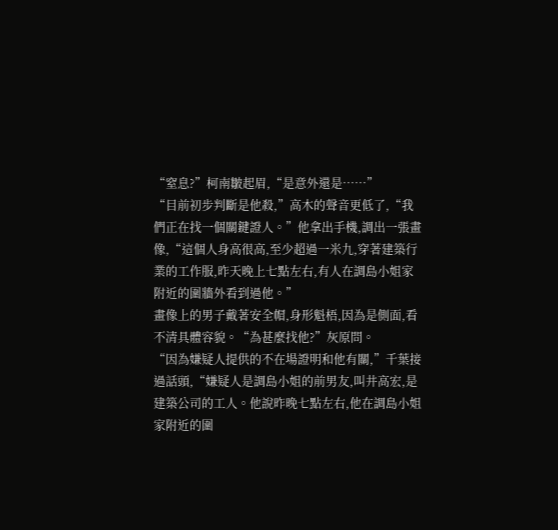“窒息?”柯南皺起眉,“是意外還是……”
“目前初步判斷是他殺,”高木的聲音更低了,“我們正在找一個關鍵證人。”他拿出手機,調出一張畫像,“這個人身高很高,至少超過一米九,穿著建築行業的工作服,昨天晚上七點左右,有人在調島小姐家附近的圍牆外看到過他。”
畫像上的男子戴著安全帽,身形魁梧,因為是側面,看不清具體容貌。“為甚麼找他?”灰原問。
“因為嫌疑人提供的不在場證明和他有關,”千葉接過話頭,“嫌疑人是調島小姐的前男友,叫井高宏,是建築公司的工人。他說昨晚七點左右,他在調島小姐家附近的圍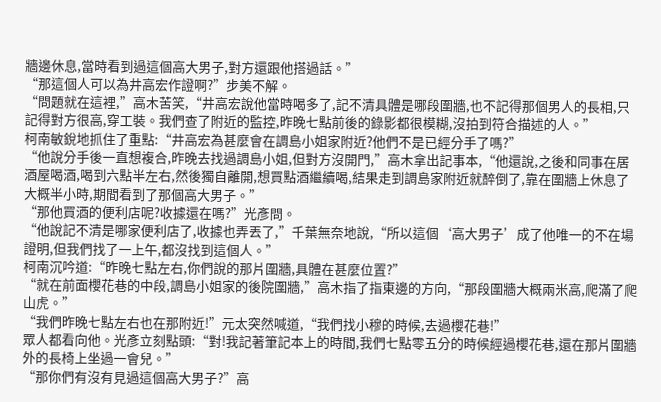牆邊休息,當時看到過這個高大男子,對方還跟他搭過話。”
“那這個人可以為井高宏作證啊?”步美不解。
“問題就在這裡,”高木苦笑,“井高宏說他當時喝多了,記不清具體是哪段圍牆,也不記得那個男人的長相,只記得對方很高,穿工裝。我們查了附近的監控,昨晚七點前後的錄影都很模糊,沒拍到符合描述的人。”
柯南敏銳地抓住了重點:“井高宏為甚麼會在調島小姐家附近?他們不是已經分手了嗎?”
“他說分手後一直想複合,昨晚去找過調島小姐,但對方沒開門,”高木拿出記事本,“他還說,之後和同事在居酒屋喝酒,喝到六點半左右,然後獨自離開,想買點酒繼續喝,結果走到調島家附近就醉倒了,靠在圍牆上休息了大概半小時,期間看到了那個高大男子。”
“那他買酒的便利店呢?收據還在嗎?”光彥問。
“他說記不清是哪家便利店了,收據也弄丟了,”千葉無奈地說,“所以這個‘高大男子’成了他唯一的不在場證明,但我們找了一上午,都沒找到這個人。”
柯南沉吟道:“昨晚七點左右,你們說的那片圍牆,具體在甚麼位置?”
“就在前面櫻花巷的中段,調島小姐家的後院圍牆,”高木指了指東邊的方向,“那段圍牆大概兩米高,爬滿了爬山虎。”
“我們昨晚七點左右也在那附近!”元太突然喊道,“我們找小穆的時候,去過櫻花巷!”
眾人都看向他。光彥立刻點頭:“對!我記著筆記本上的時間,我們七點零五分的時候經過櫻花巷,還在那片圍牆外的長椅上坐過一會兒。”
“那你們有沒有見過這個高大男子?”高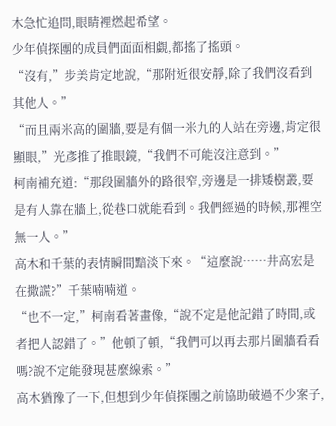木急忙追問,眼睛裡燃起希望。
少年偵探團的成員們面面相覷,都搖了搖頭。
“沒有,”步美肯定地說,“那附近很安靜,除了我們沒看到其他人。”
“而且兩米高的圍牆,要是有個一米九的人站在旁邊,肯定很顯眼,”光彥推了推眼鏡,“我們不可能沒注意到。”
柯南補充道:“那段圍牆外的路很窄,旁邊是一排矮樹叢,要是有人靠在牆上,從巷口就能看到。我們經過的時候,那裡空無一人。”
高木和千葉的表情瞬間黯淡下來。“這麼說……井高宏是在撒謊?”千葉喃喃道。
“也不一定,”柯南看著畫像,“說不定是他記錯了時間,或者把人認錯了。”他頓了頓,“我們可以再去那片圍牆看看嗎?說不定能發現甚麼線索。”
高木猶豫了一下,但想到少年偵探團之前協助破過不少案子,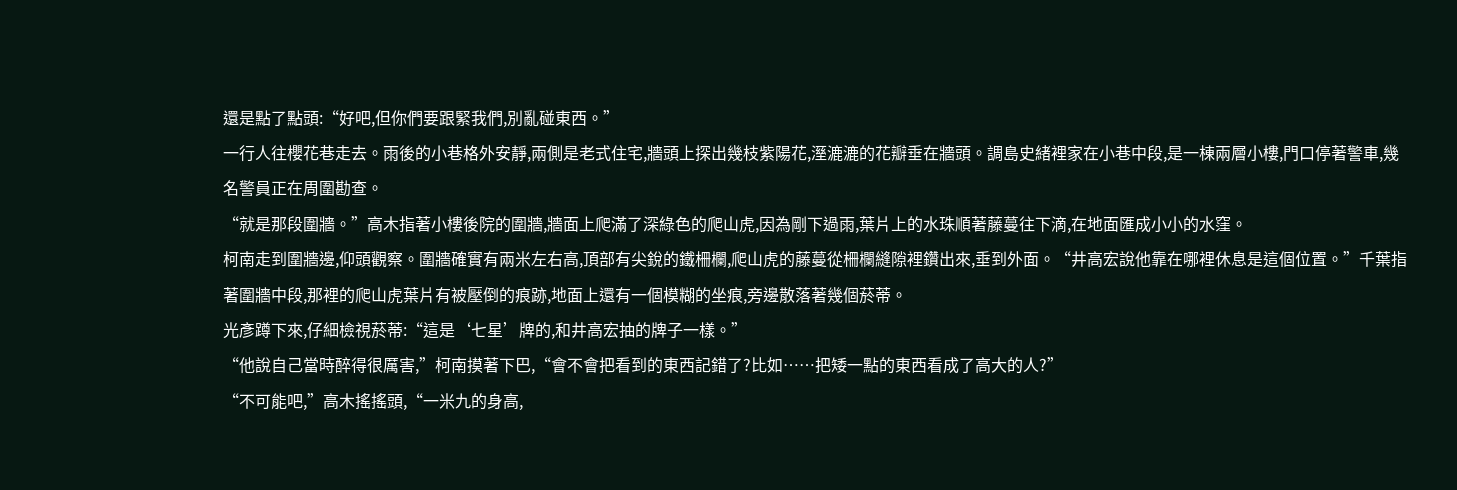還是點了點頭:“好吧,但你們要跟緊我們,別亂碰東西。”
一行人往櫻花巷走去。雨後的小巷格外安靜,兩側是老式住宅,牆頭上探出幾枝紫陽花,溼漉漉的花瓣垂在牆頭。調島史緒裡家在小巷中段,是一棟兩層小樓,門口停著警車,幾名警員正在周圍勘查。
“就是那段圍牆。”高木指著小樓後院的圍牆,牆面上爬滿了深綠色的爬山虎,因為剛下過雨,葉片上的水珠順著藤蔓往下滴,在地面匯成小小的水窪。
柯南走到圍牆邊,仰頭觀察。圍牆確實有兩米左右高,頂部有尖銳的鐵柵欄,爬山虎的藤蔓從柵欄縫隙裡鑽出來,垂到外面。“井高宏說他靠在哪裡休息是這個位置。”千葉指著圍牆中段,那裡的爬山虎葉片有被壓倒的痕跡,地面上還有一個模糊的坐痕,旁邊散落著幾個菸蒂。
光彥蹲下來,仔細檢視菸蒂:“這是‘七星’牌的,和井高宏抽的牌子一樣。”
“他說自己當時醉得很厲害,”柯南摸著下巴,“會不會把看到的東西記錯了?比如……把矮一點的東西看成了高大的人?”
“不可能吧,”高木搖搖頭,“一米九的身高,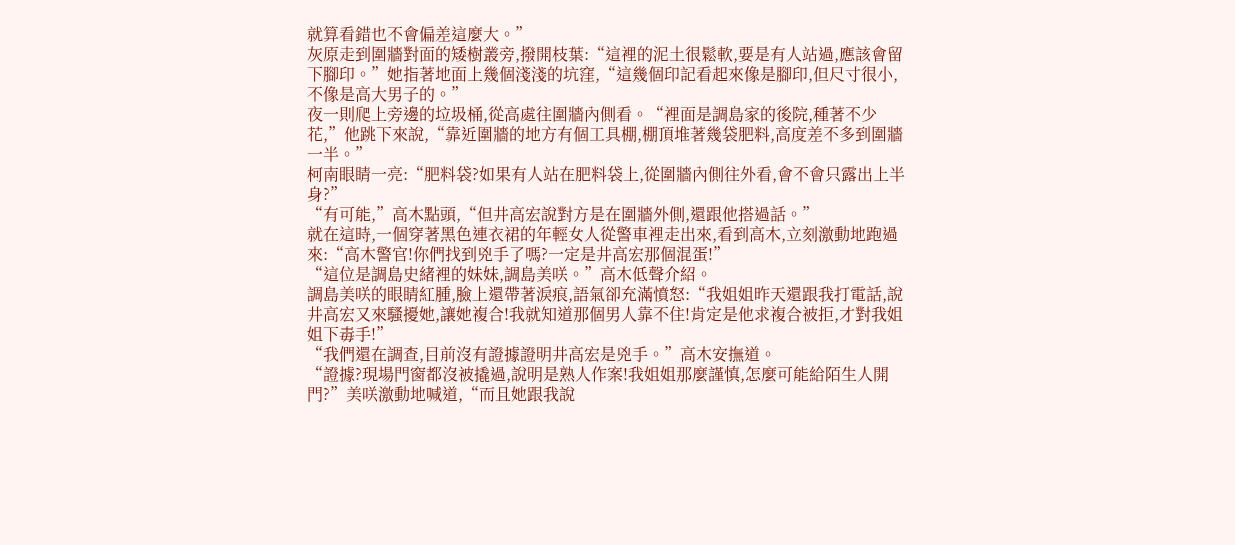就算看錯也不會偏差這麼大。”
灰原走到圍牆對面的矮樹叢旁,撥開枝葉:“這裡的泥土很鬆軟,要是有人站過,應該會留下腳印。”她指著地面上幾個淺淺的坑窪,“這幾個印記看起來像是腳印,但尺寸很小,不像是高大男子的。”
夜一則爬上旁邊的垃圾桶,從高處往圍牆內側看。“裡面是調島家的後院,種著不少花,”他跳下來說,“靠近圍牆的地方有個工具棚,棚頂堆著幾袋肥料,高度差不多到圍牆一半。”
柯南眼睛一亮:“肥料袋?如果有人站在肥料袋上,從圍牆內側往外看,會不會只露出上半身?”
“有可能,”高木點頭,“但井高宏說對方是在圍牆外側,還跟他搭過話。”
就在這時,一個穿著黑色連衣裙的年輕女人從警車裡走出來,看到高木,立刻激動地跑過來:“高木警官!你們找到兇手了嗎?一定是井高宏那個混蛋!”
“這位是調島史緒裡的妹妹,調島美咲。”高木低聲介紹。
調島美咲的眼睛紅腫,臉上還帶著淚痕,語氣卻充滿憤怒:“我姐姐昨天還跟我打電話,說井高宏又來騷擾她,讓她複合!我就知道那個男人靠不住!肯定是他求複合被拒,才對我姐姐下毒手!”
“我們還在調查,目前沒有證據證明井高宏是兇手。”高木安撫道。
“證據?現場門窗都沒被撬過,說明是熟人作案!我姐姐那麼謹慎,怎麼可能給陌生人開門?”美咲激動地喊道,“而且她跟我說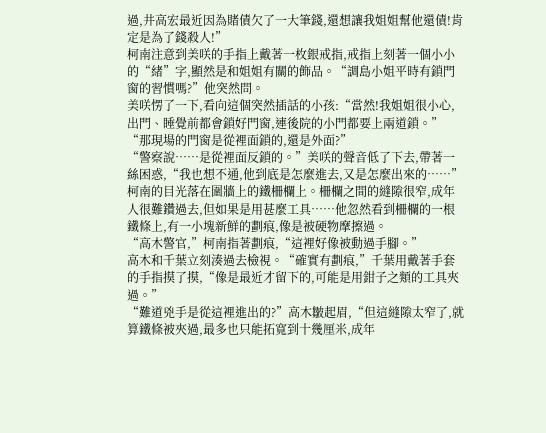過,井高宏最近因為賭債欠了一大筆錢,還想讓我姐姐幫他還債!肯定是為了錢殺人!”
柯南注意到美咲的手指上戴著一枚銀戒指,戒指上刻著一個小小的“緒”字,顯然是和姐姐有關的飾品。“調島小姐平時有鎖門窗的習慣嗎?”他突然問。
美咲愣了一下,看向這個突然插話的小孩:“當然!我姐姐很小心,出門、睡覺前都會鎖好門窗,連後院的小門都要上兩道鎖。”
“那現場的門窗是從裡面鎖的,還是外面?”
“警察說……是從裡面反鎖的。”美咲的聲音低了下去,帶著一絲困惑,“我也想不通,他到底是怎麼進去,又是怎麼出來的……”
柯南的目光落在圍牆上的鐵柵欄上。柵欄之間的縫隙很窄,成年人很難鑽過去,但如果是用甚麼工具……他忽然看到柵欄的一根鐵條上,有一小塊新鮮的劃痕,像是被硬物摩擦過。
“高木警官,”柯南指著劃痕,“這裡好像被動過手腳。”
高木和千葉立刻湊過去檢視。“確實有劃痕,”千葉用戴著手套的手指摸了摸,“像是最近才留下的,可能是用鉗子之類的工具夾過。”
“難道兇手是從這裡進出的?”高木皺起眉,“但這縫隙太窄了,就算鐵條被夾過,最多也只能拓寬到十幾厘米,成年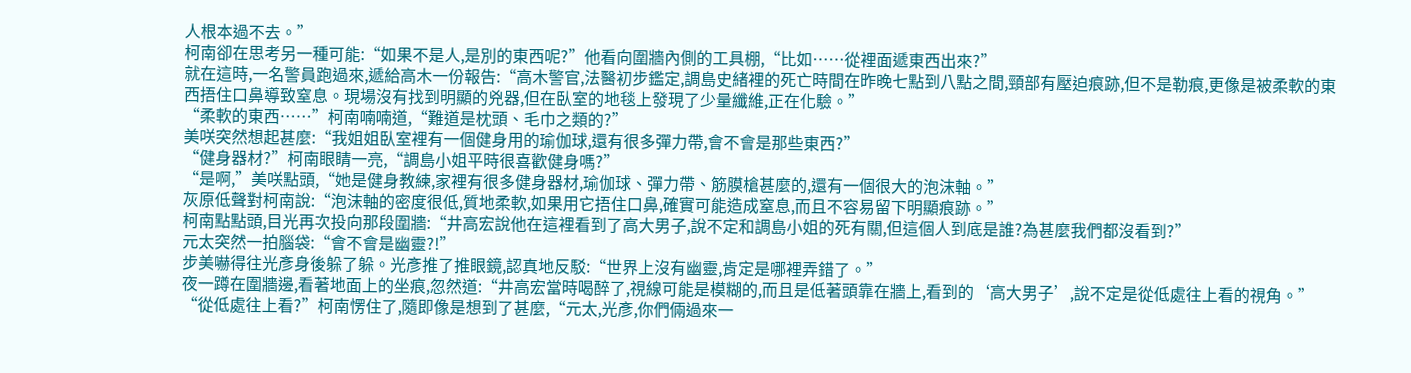人根本過不去。”
柯南卻在思考另一種可能:“如果不是人,是別的東西呢?”他看向圍牆內側的工具棚,“比如……從裡面遞東西出來?”
就在這時,一名警員跑過來,遞給高木一份報告:“高木警官,法醫初步鑑定,調島史緒裡的死亡時間在昨晚七點到八點之間,頸部有壓迫痕跡,但不是勒痕,更像是被柔軟的東西捂住口鼻導致窒息。現場沒有找到明顯的兇器,但在臥室的地毯上發現了少量纖維,正在化驗。”
“柔軟的東西……”柯南喃喃道,“難道是枕頭、毛巾之類的?”
美咲突然想起甚麼:“我姐姐臥室裡有一個健身用的瑜伽球,還有很多彈力帶,會不會是那些東西?”
“健身器材?”柯南眼睛一亮,“調島小姐平時很喜歡健身嗎?”
“是啊,”美咲點頭,“她是健身教練,家裡有很多健身器材,瑜伽球、彈力帶、筋膜槍甚麼的,還有一個很大的泡沫軸。”
灰原低聲對柯南說:“泡沫軸的密度很低,質地柔軟,如果用它捂住口鼻,確實可能造成窒息,而且不容易留下明顯痕跡。”
柯南點點頭,目光再次投向那段圍牆:“井高宏說他在這裡看到了高大男子,說不定和調島小姐的死有關,但這個人到底是誰?為甚麼我們都沒看到?”
元太突然一拍腦袋:“會不會是幽靈?!”
步美嚇得往光彥身後躲了躲。光彥推了推眼鏡,認真地反駁:“世界上沒有幽靈,肯定是哪裡弄錯了。”
夜一蹲在圍牆邊,看著地面上的坐痕,忽然道:“井高宏當時喝醉了,視線可能是模糊的,而且是低著頭靠在牆上,看到的‘高大男子’,說不定是從低處往上看的視角。”
“從低處往上看?”柯南愣住了,隨即像是想到了甚麼,“元太,光彥,你們倆過來一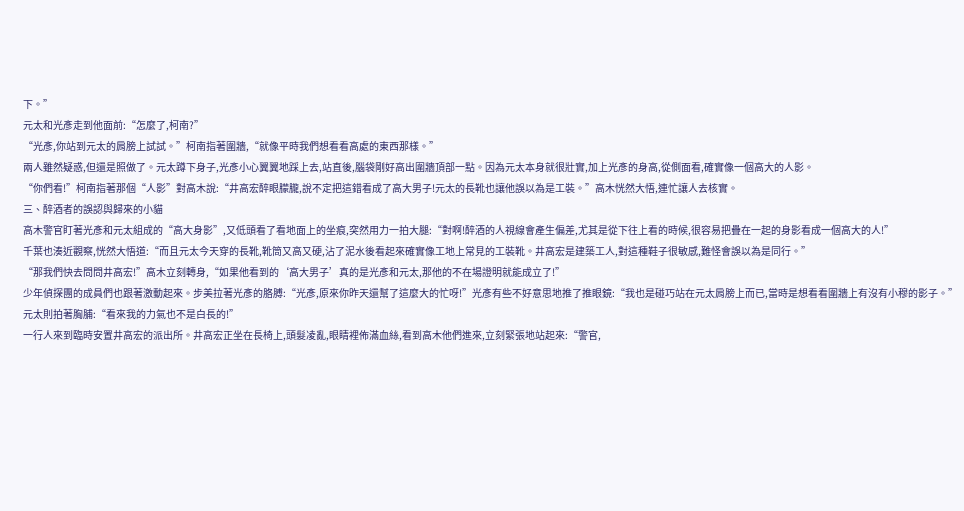下。”
元太和光彥走到他面前:“怎麼了,柯南?”
“光彥,你站到元太的肩膀上試試。”柯南指著圍牆,“就像平時我們想看看高處的東西那樣。”
兩人雖然疑惑,但還是照做了。元太蹲下身子,光彥小心翼翼地踩上去,站直後,腦袋剛好高出圍牆頂部一點。因為元太本身就很壯實,加上光彥的身高,從側面看,確實像一個高大的人影。
“你們看!”柯南指著那個“人影”對高木說:“井高宏醉眼朦朧,說不定把這錯看成了高大男子!元太的長靴也讓他誤以為是工裝。”高木恍然大悟,連忙讓人去核實。
三、醉酒者的誤認與歸來的小貓
高木警官盯著光彥和元太組成的“高大身影”,又低頭看了看地面上的坐痕,突然用力一拍大腿:“對啊!醉酒的人視線會產生偏差,尤其是從下往上看的時候,很容易把疊在一起的身影看成一個高大的人!”
千葉也湊近觀察,恍然大悟道:“而且元太今天穿的長靴,靴筒又高又硬,沾了泥水後看起來確實像工地上常見的工裝靴。井高宏是建築工人,對這種鞋子很敏感,難怪會誤以為是同行。”
“那我們快去問問井高宏!”高木立刻轉身,“如果他看到的‘高大男子’真的是光彥和元太,那他的不在場證明就能成立了!”
少年偵探團的成員們也跟著激動起來。步美拉著光彥的胳膊:“光彥,原來你昨天還幫了這麼大的忙呀!”光彥有些不好意思地推了推眼鏡:“我也是碰巧站在元太肩膀上而已,當時是想看看圍牆上有沒有小穆的影子。”
元太則拍著胸脯:“看來我的力氣也不是白長的!”
一行人來到臨時安置井高宏的派出所。井高宏正坐在長椅上,頭髮凌亂,眼睛裡佈滿血絲,看到高木他們進來,立刻緊張地站起來:“警官,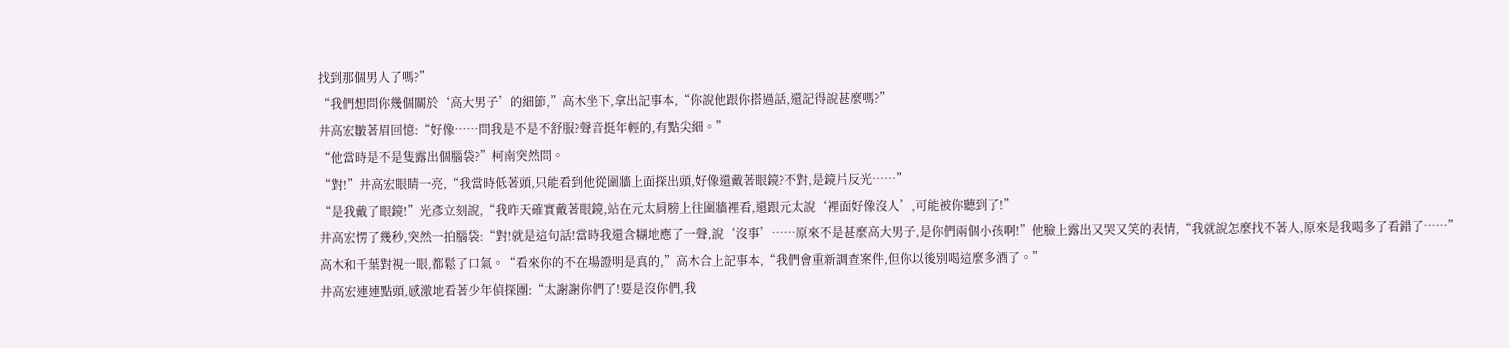找到那個男人了嗎?”
“我們想問你幾個關於‘高大男子’的細節,”高木坐下,拿出記事本,“你說他跟你搭過話,還記得說甚麼嗎?”
井高宏皺著眉回憶:“好像……問我是不是不舒服?聲音挺年輕的,有點尖細。”
“他當時是不是隻露出個腦袋?”柯南突然問。
“對!”井高宏眼睛一亮,“我當時低著頭,只能看到他從圍牆上面探出頭,好像還戴著眼鏡?不對,是鏡片反光……”
“是我戴了眼鏡!”光彥立刻說,“我昨天確實戴著眼鏡,站在元太肩膀上往圍牆裡看,還跟元太說‘裡面好像沒人’,可能被你聽到了!”
井高宏愣了幾秒,突然一拍腦袋:“對!就是這句話!當時我還含糊地應了一聲,說‘沒事’……原來不是甚麼高大男子,是你們兩個小孩啊!”他臉上露出又哭又笑的表情,“我就說怎麼找不著人,原來是我喝多了看錯了……”
高木和千葉對視一眼,都鬆了口氣。“看來你的不在場證明是真的,”高木合上記事本,“我們會重新調查案件,但你以後別喝這麼多酒了。”
井高宏連連點頭,感激地看著少年偵探團:“太謝謝你們了!要是沒你們,我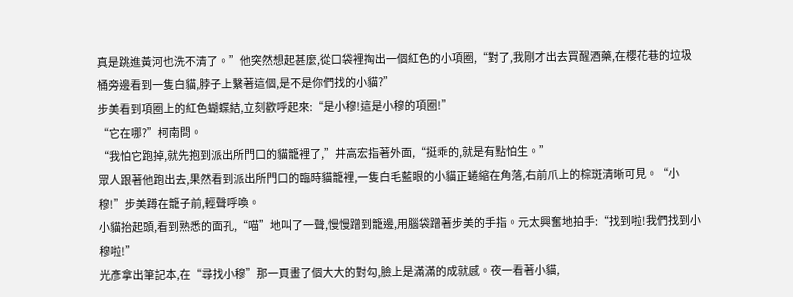真是跳進黃河也洗不清了。”他突然想起甚麼,從口袋裡掏出一個紅色的小項圈,“對了,我剛才出去買醒酒藥,在櫻花巷的垃圾桶旁邊看到一隻白貓,脖子上繫著這個,是不是你們找的小貓?”
步美看到項圈上的紅色蝴蝶結,立刻歡呼起來:“是小穆!這是小穆的項圈!”
“它在哪?”柯南問。
“我怕它跑掉,就先抱到派出所門口的貓籠裡了,”井高宏指著外面,“挺乖的,就是有點怕生。”
眾人跟著他跑出去,果然看到派出所門口的臨時貓籠裡,一隻白毛藍眼的小貓正蜷縮在角落,右前爪上的棕斑清晰可見。“小穆!”步美蹲在籠子前,輕聲呼喚。
小貓抬起頭,看到熟悉的面孔,“喵”地叫了一聲,慢慢蹭到籠邊,用腦袋蹭著步美的手指。元太興奮地拍手:“找到啦!我們找到小穆啦!”
光彥拿出筆記本,在“尋找小穆”那一頁畫了個大大的對勾,臉上是滿滿的成就感。夜一看著小貓,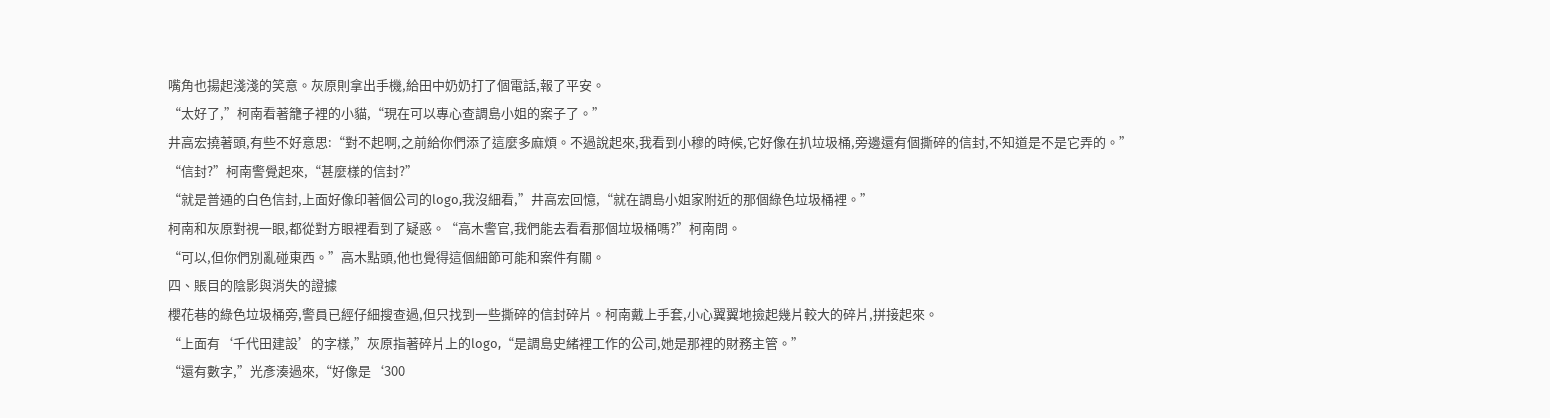嘴角也揚起淺淺的笑意。灰原則拿出手機,給田中奶奶打了個電話,報了平安。
“太好了,”柯南看著籠子裡的小貓,“現在可以專心查調島小姐的案子了。”
井高宏撓著頭,有些不好意思:“對不起啊,之前給你們添了這麼多麻煩。不過說起來,我看到小穆的時候,它好像在扒垃圾桶,旁邊還有個撕碎的信封,不知道是不是它弄的。”
“信封?”柯南警覺起來,“甚麼樣的信封?”
“就是普通的白色信封,上面好像印著個公司的logo,我沒細看,”井高宏回憶,“就在調島小姐家附近的那個綠色垃圾桶裡。”
柯南和灰原對視一眼,都從對方眼裡看到了疑惑。“高木警官,我們能去看看那個垃圾桶嗎?”柯南問。
“可以,但你們別亂碰東西。”高木點頭,他也覺得這個細節可能和案件有關。
四、賬目的陰影與消失的證據
櫻花巷的綠色垃圾桶旁,警員已經仔細搜查過,但只找到一些撕碎的信封碎片。柯南戴上手套,小心翼翼地撿起幾片較大的碎片,拼接起來。
“上面有‘千代田建設’的字樣,”灰原指著碎片上的logo,“是調島史緒裡工作的公司,她是那裡的財務主管。”
“還有數字,”光彥湊過來,“好像是‘300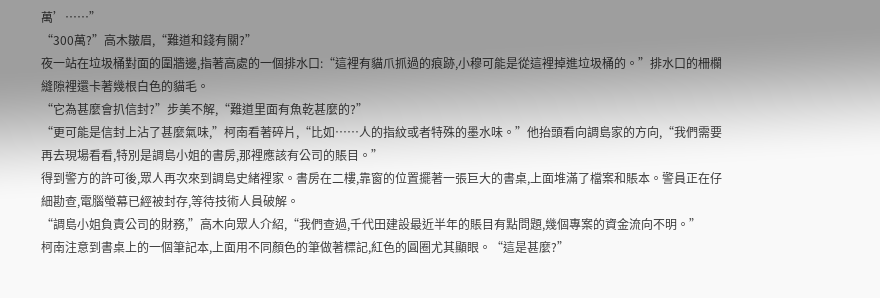萬’……”
“300萬?”高木皺眉,“難道和錢有關?”
夜一站在垃圾桶對面的圍牆邊,指著高處的一個排水口:“這裡有貓爪抓過的痕跡,小穆可能是從這裡掉進垃圾桶的。”排水口的柵欄縫隙裡還卡著幾根白色的貓毛。
“它為甚麼會扒信封?”步美不解,“難道里面有魚乾甚麼的?”
“更可能是信封上沾了甚麼氣味,”柯南看著碎片,“比如……人的指紋或者特殊的墨水味。”他抬頭看向調島家的方向,“我們需要再去現場看看,特別是調島小姐的書房,那裡應該有公司的賬目。”
得到警方的許可後,眾人再次來到調島史緒裡家。書房在二樓,靠窗的位置擺著一張巨大的書桌,上面堆滿了檔案和賬本。警員正在仔細勘查,電腦螢幕已經被封存,等待技術人員破解。
“調島小姐負責公司的財務,”高木向眾人介紹,“我們查過,千代田建設最近半年的賬目有點問題,幾個專案的資金流向不明。”
柯南注意到書桌上的一個筆記本,上面用不同顏色的筆做著標記,紅色的圓圈尤其顯眼。“這是甚麼?”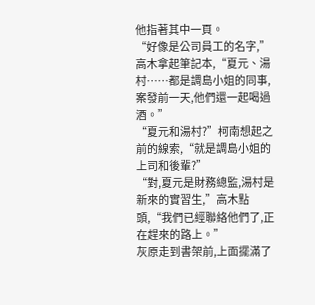他指著其中一頁。
“好像是公司員工的名字,”高木拿起筆記本,“夏元、湯村……都是調島小姐的同事,案發前一天,他們還一起喝過酒。”
“夏元和湯村?”柯南想起之前的線索,“就是調島小姐的上司和後輩?”
“對,夏元是財務總監,湯村是新來的實習生,”高木點頭,“我們已經聯絡他們了,正在趕來的路上。”
灰原走到書架前,上面擺滿了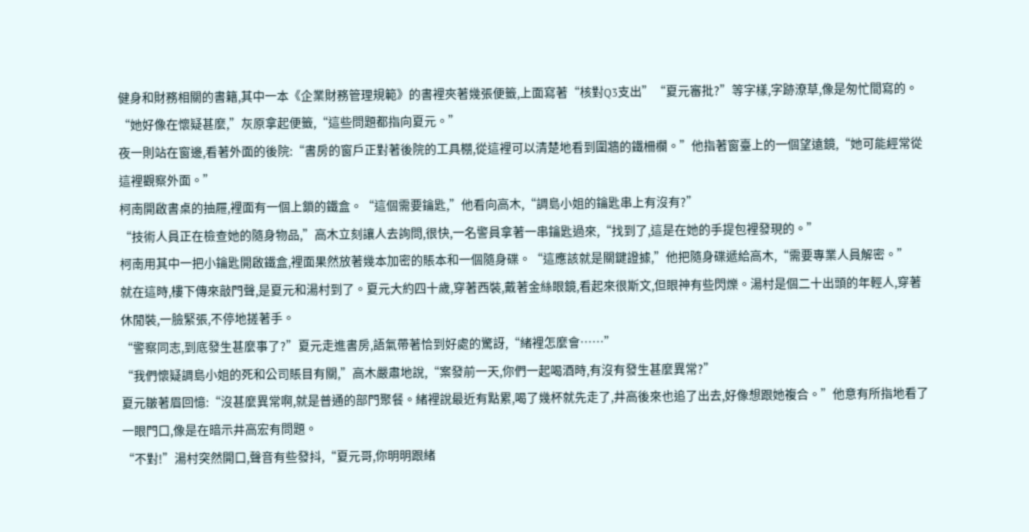健身和財務相關的書籍,其中一本《企業財務管理規範》的書裡夾著幾張便籤,上面寫著“核對Q3支出”“夏元審批?”等字樣,字跡潦草,像是匆忙間寫的。
“她好像在懷疑甚麼,”灰原拿起便籤,“這些問題都指向夏元。”
夜一則站在窗邊,看著外面的後院:“書房的窗戶正對著後院的工具棚,從這裡可以清楚地看到圍牆的鐵柵欄。”他指著窗臺上的一個望遠鏡,“她可能經常從這裡觀察外面。”
柯南開啟書桌的抽屜,裡面有一個上鎖的鐵盒。“這個需要鑰匙,”他看向高木,“調島小姐的鑰匙串上有沒有?”
“技術人員正在檢查她的隨身物品,”高木立刻讓人去詢問,很快,一名警員拿著一串鑰匙過來,“找到了,這是在她的手提包裡發現的。”
柯南用其中一把小鑰匙開啟鐵盒,裡面果然放著幾本加密的賬本和一個隨身碟。“這應該就是關鍵證據,”他把隨身碟遞給高木,“需要專業人員解密。”
就在這時,樓下傳來敲門聲,是夏元和湯村到了。夏元大約四十歲,穿著西裝,戴著金絲眼鏡,看起來很斯文,但眼神有些閃爍。湯村是個二十出頭的年輕人,穿著休閒裝,一臉緊張,不停地搓著手。
“警察同志,到底發生甚麼事了?”夏元走進書房,語氣帶著恰到好處的驚訝,“緒裡怎麼會……”
“我們懷疑調島小姐的死和公司賬目有關,”高木嚴肅地說,“案發前一天,你們一起喝酒時,有沒有發生甚麼異常?”
夏元皺著眉回憶:“沒甚麼異常啊,就是普通的部門聚餐。緒裡說最近有點累,喝了幾杯就先走了,井高後來也追了出去,好像想跟她複合。”他意有所指地看了一眼門口,像是在暗示井高宏有問題。
“不對!”湯村突然開口,聲音有些發抖,“夏元哥,你明明跟緒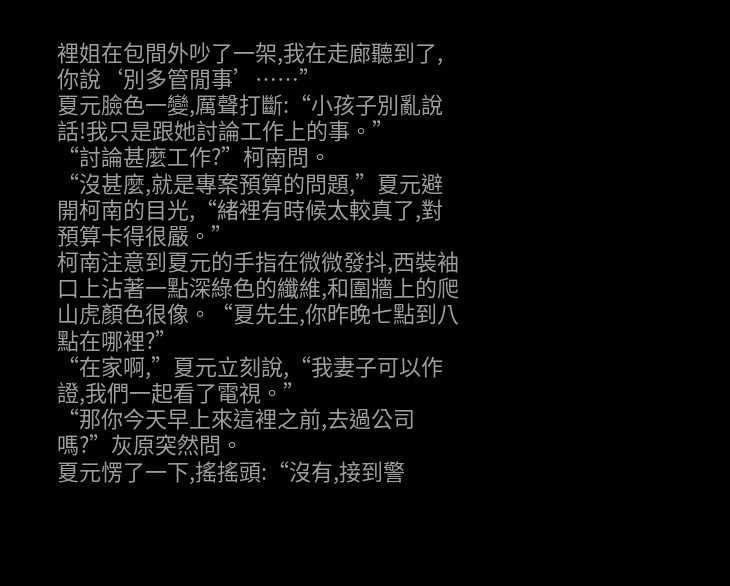裡姐在包間外吵了一架,我在走廊聽到了,你說‘別多管閒事’……”
夏元臉色一變,厲聲打斷:“小孩子別亂說話!我只是跟她討論工作上的事。”
“討論甚麼工作?”柯南問。
“沒甚麼,就是專案預算的問題,”夏元避開柯南的目光,“緒裡有時候太較真了,對預算卡得很嚴。”
柯南注意到夏元的手指在微微發抖,西裝袖口上沾著一點深綠色的纖維,和圍牆上的爬山虎顏色很像。“夏先生,你昨晚七點到八點在哪裡?”
“在家啊,”夏元立刻說,“我妻子可以作證,我們一起看了電視。”
“那你今天早上來這裡之前,去過公司嗎?”灰原突然問。
夏元愣了一下,搖搖頭:“沒有,接到警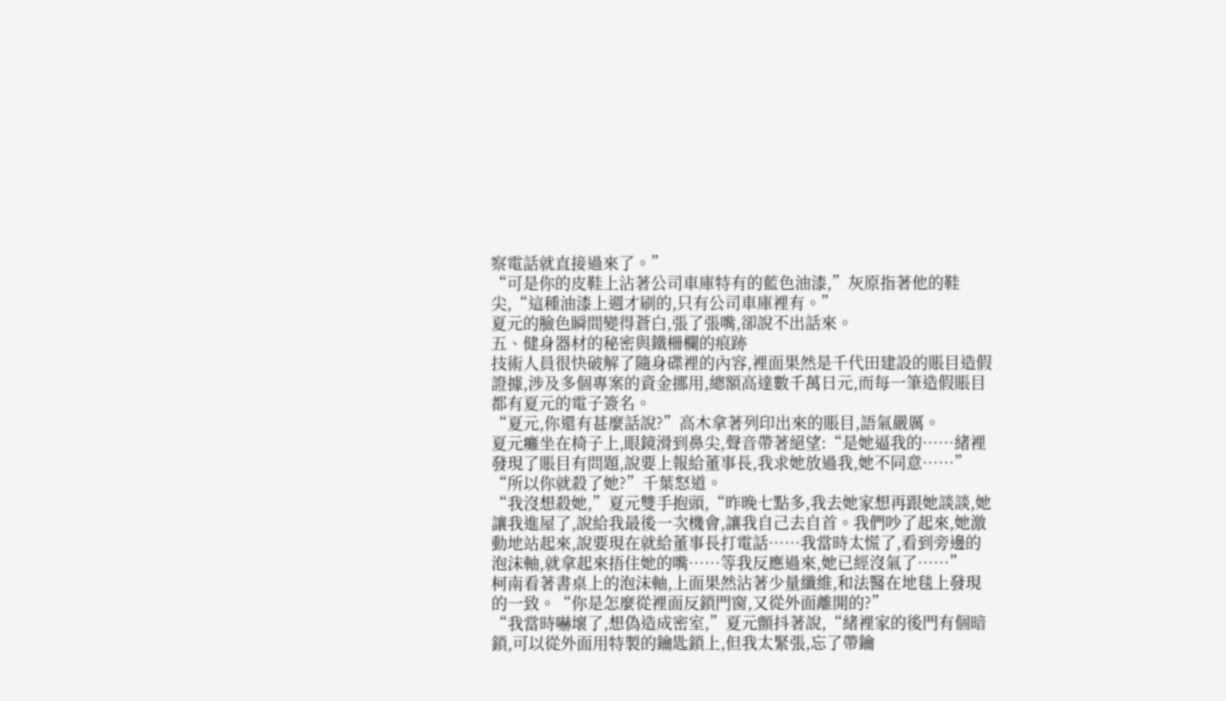察電話就直接過來了。”
“可是你的皮鞋上沾著公司車庫特有的藍色油漆,”灰原指著他的鞋尖,“這種油漆上週才刷的,只有公司車庫裡有。”
夏元的臉色瞬間變得蒼白,張了張嘴,卻說不出話來。
五、健身器材的秘密與鐵柵欄的痕跡
技術人員很快破解了隨身碟裡的內容,裡面果然是千代田建設的賬目造假證據,涉及多個專案的資金挪用,總額高達數千萬日元,而每一筆造假賬目都有夏元的電子簽名。
“夏元,你還有甚麼話說?”高木拿著列印出來的賬目,語氣嚴厲。
夏元癱坐在椅子上,眼鏡滑到鼻尖,聲音帶著絕望:“是她逼我的……緒裡發現了賬目有問題,說要上報給董事長,我求她放過我,她不同意……”
“所以你就殺了她?”千葉怒道。
“我沒想殺她,”夏元雙手抱頭,“昨晚七點多,我去她家想再跟她談談,她讓我進屋了,說給我最後一次機會,讓我自己去自首。我們吵了起來,她激動地站起來,說要現在就給董事長打電話……我當時太慌了,看到旁邊的泡沫軸,就拿起來捂住她的嘴……等我反應過來,她已經沒氣了……”
柯南看著書桌上的泡沫軸,上面果然沾著少量纖維,和法醫在地毯上發現的一致。“你是怎麼從裡面反鎖門窗,又從外面離開的?”
“我當時嚇壞了,想偽造成密室,”夏元顫抖著說,“緒裡家的後門有個暗鎖,可以從外面用特製的鑰匙鎖上,但我太緊張,忘了帶鑰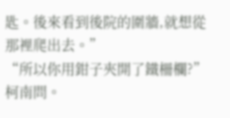匙。後來看到後院的圍牆,就想從那裡爬出去。”
“所以你用鉗子夾開了鐵柵欄?”柯南問。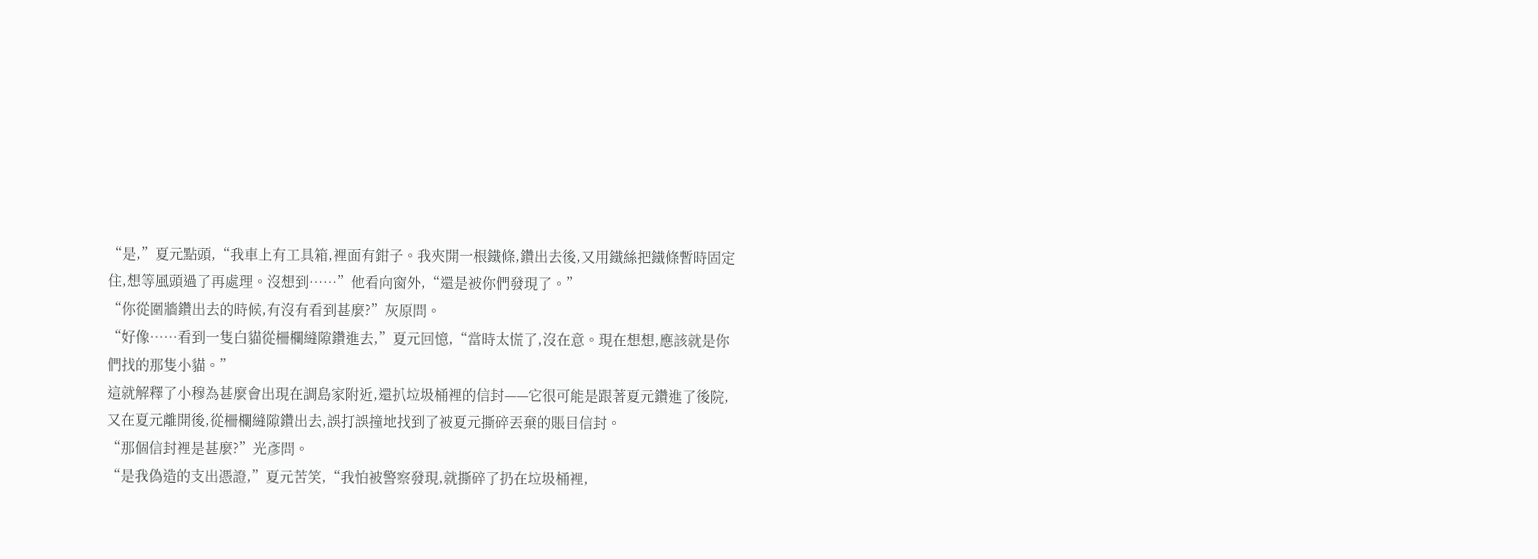“是,”夏元點頭,“我車上有工具箱,裡面有鉗子。我夾開一根鐵條,鑽出去後,又用鐵絲把鐵條暫時固定住,想等風頭過了再處理。沒想到……”他看向窗外,“還是被你們發現了。”
“你從圍牆鑽出去的時候,有沒有看到甚麼?”灰原問。
“好像……看到一隻白貓從柵欄縫隙鑽進去,”夏元回憶,“當時太慌了,沒在意。現在想想,應該就是你們找的那隻小貓。”
這就解釋了小穆為甚麼會出現在調島家附近,還扒垃圾桶裡的信封——它很可能是跟著夏元鑽進了後院,又在夏元離開後,從柵欄縫隙鑽出去,誤打誤撞地找到了被夏元撕碎丟棄的賬目信封。
“那個信封裡是甚麼?”光彥問。
“是我偽造的支出憑證,”夏元苦笑,“我怕被警察發現,就撕碎了扔在垃圾桶裡,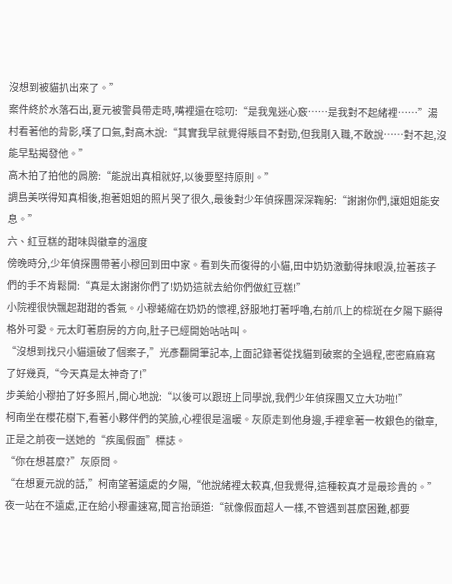沒想到被貓扒出來了。”
案件終於水落石出,夏元被警員帶走時,嘴裡還在唸叨:“是我鬼迷心竅……是我對不起緒裡……”湯村看著他的背影,嘆了口氣,對高木說:“其實我早就覺得賬目不對勁,但我剛入職,不敢說……對不起,沒能早點揭發他。”
高木拍了拍他的肩膀:“能說出真相就好,以後要堅持原則。”
調島美咲得知真相後,抱著姐姐的照片哭了很久,最後對少年偵探團深深鞠躬:“謝謝你們,讓姐姐能安息。”
六、紅豆糕的甜味與徽章的溫度
傍晚時分,少年偵探團帶著小穆回到田中家。看到失而復得的小貓,田中奶奶激動得抹眼淚,拉著孩子們的手不肯鬆開:“真是太謝謝你們了!奶奶這就去給你們做紅豆糕!”
小院裡很快飄起甜甜的香氣。小穆蜷縮在奶奶的懷裡,舒服地打著呼嚕,右前爪上的棕斑在夕陽下顯得格外可愛。元太盯著廚房的方向,肚子已經開始咕咕叫。
“沒想到找只小貓還破了個案子,”光彥翻開筆記本,上面記錄著從找貓到破案的全過程,密密麻麻寫了好幾頁,“今天真是太神奇了!”
步美給小穆拍了好多照片,開心地說:“以後可以跟班上同學說,我們少年偵探團又立大功啦!”
柯南坐在櫻花樹下,看著小夥伴們的笑臉,心裡很是溫暖。灰原走到他身邊,手裡拿著一枚銀色的徽章,正是之前夜一送她的“疾風假面”標誌。
“你在想甚麼?”灰原問。
“在想夏元說的話,”柯南望著遠處的夕陽,“他說緒裡太較真,但我覺得,這種較真才是最珍貴的。”
夜一站在不遠處,正在給小穆畫速寫,聞言抬頭道:“就像假面超人一樣,不管遇到甚麼困難,都要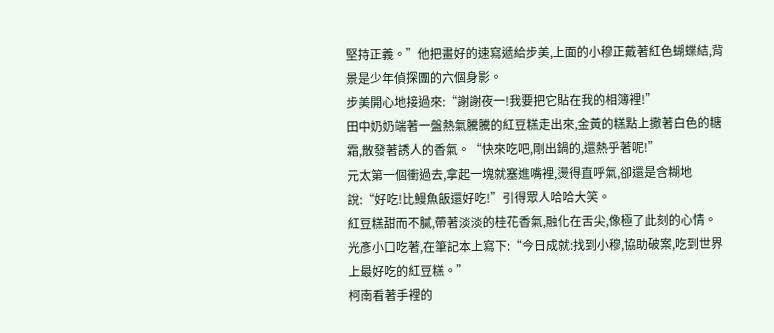堅持正義。”他把畫好的速寫遞給步美,上面的小穆正戴著紅色蝴蝶結,背景是少年偵探團的六個身影。
步美開心地接過來:“謝謝夜一!我要把它貼在我的相簿裡!”
田中奶奶端著一盤熱氣騰騰的紅豆糕走出來,金黃的糕點上撒著白色的糖霜,散發著誘人的香氣。“快來吃吧,剛出鍋的,還熱乎著呢!”
元太第一個衝過去,拿起一塊就塞進嘴裡,燙得直呼氣,卻還是含糊地說:“好吃!比鰻魚飯還好吃!”引得眾人哈哈大笑。
紅豆糕甜而不膩,帶著淡淡的桂花香氣,融化在舌尖,像極了此刻的心情。光彥小口吃著,在筆記本上寫下:“今日成就:找到小穆,協助破案,吃到世界上最好吃的紅豆糕。”
柯南看著手裡的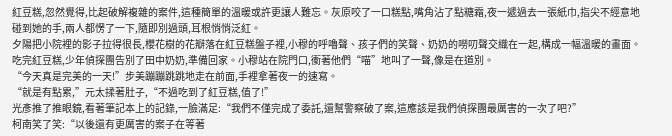紅豆糕,忽然覺得,比起破解複雜的案件,這種簡單的溫暖或許更讓人難忘。灰原咬了一口糕點,嘴角沾了點糖霜,夜一遞過去一張紙巾,指尖不經意地碰到她的手,兩人都愣了一下,隨即別過頭,耳根悄悄泛紅。
夕陽把小院裡的影子拉得很長,櫻花樹的花瓣落在紅豆糕盤子裡,小穆的呼嚕聲、孩子們的笑聲、奶奶的嘮叨聲交織在一起,構成一幅溫暖的畫面。
吃完紅豆糕,少年偵探團告別了田中奶奶,準備回家。小穆站在院門口,衝著他們“喵”地叫了一聲,像是在道別。
“今天真是完美的一天!”步美蹦蹦跳跳地走在前面,手裡拿著夜一的速寫。
“就是有點累,”元太揉著肚子,“不過吃到了紅豆糕,值了!”
光彥推了推眼鏡,看著筆記本上的記錄,一臉滿足:“我們不僅完成了委託,還幫警察破了案,這應該是我們偵探團最厲害的一次了吧?”
柯南笑了笑:“以後還有更厲害的案子在等著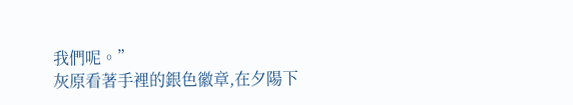我們呢。”
灰原看著手裡的銀色徽章,在夕陽下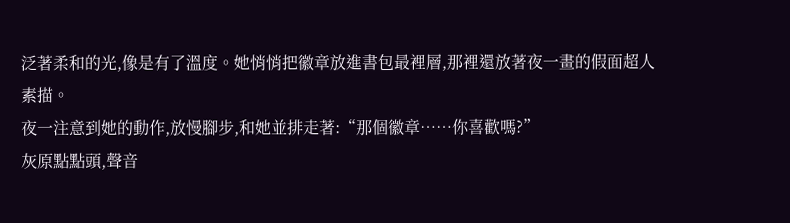泛著柔和的光,像是有了溫度。她悄悄把徽章放進書包最裡層,那裡還放著夜一畫的假面超人素描。
夜一注意到她的動作,放慢腳步,和她並排走著:“那個徽章……你喜歡嗎?”
灰原點點頭,聲音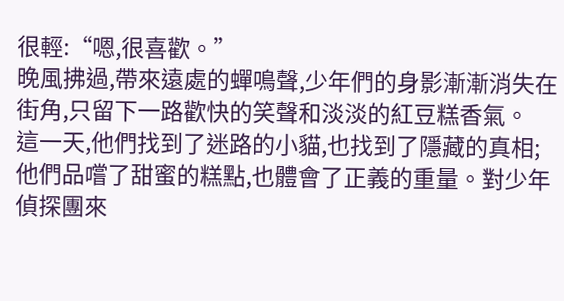很輕:“嗯,很喜歡。”
晚風拂過,帶來遠處的蟬鳴聲,少年們的身影漸漸消失在街角,只留下一路歡快的笑聲和淡淡的紅豆糕香氣。
這一天,他們找到了迷路的小貓,也找到了隱藏的真相;他們品嚐了甜蜜的糕點,也體會了正義的重量。對少年偵探團來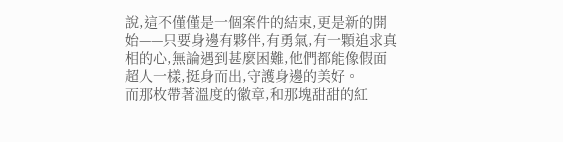說,這不僅僅是一個案件的結束,更是新的開始——只要身邊有夥伴,有勇氣,有一顆追求真相的心,無論遇到甚麼困難,他們都能像假面超人一樣,挺身而出,守護身邊的美好。
而那枚帶著溫度的徽章,和那塊甜甜的紅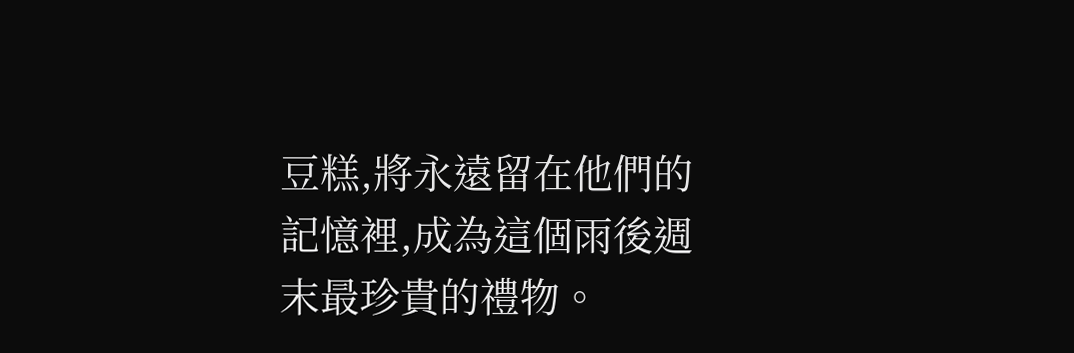豆糕,將永遠留在他們的記憶裡,成為這個雨後週末最珍貴的禮物。